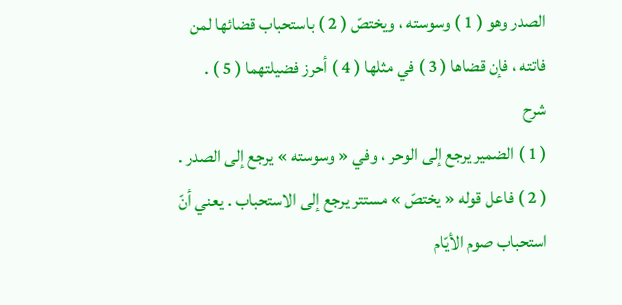الصدر وهو ( 1 ) وسوسته ، ويختصّ ( 2 ) باستحباب قضائها لمن فاتته ، فإن قضاها ( 3 ) في مثلها ( 4 ) أحرز فضيلتهما ( 5 ) .
شرح
( 1 ) الضمير يرجع إلى الوحر ، وفي « وسوسته » يرجع إلى الصدر .
( 2 ) فاعل قوله « يختصّ » مستتر يرجع إلى الاستحباب . يعني أنّ استحباب صوم الأيّام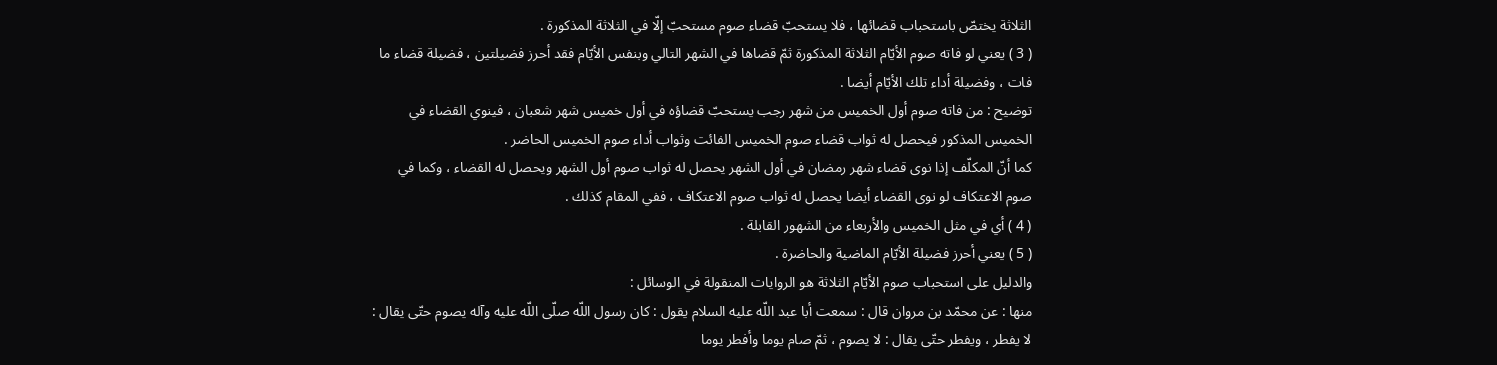الثلاثة يختصّ باستحباب قضائها ، فلا يستحبّ قضاء صوم مستحبّ إلّا في الثلاثة المذكورة .
( 3 ) يعني لو فاته صوم الأيّام الثلاثة المذكورة ثمّ قضاها في الشهر التالي وبنفس الأيّام فقد أحرز فضيلتين ، فضيلة قضاء ما فات ، وفضيلة أداء تلك الأيّام أيضا .
توضيح : من فاته صوم أول الخميس من شهر رجب يستحبّ قضاؤه في أول خميس شهر شعبان ، فينوي القضاء في الخميس المذكور فيحصل له ثواب قضاء صوم الخميس الفائت وثواب أداء صوم الخميس الحاضر .
كما أنّ المكلّف إذا نوى قضاء شهر رمضان في أول الشهر يحصل له ثواب صوم أول الشهر ويحصل له القضاء ، وكما في صوم الاعتكاف لو نوى القضاء أيضا يحصل له ثواب صوم الاعتكاف ، ففي المقام كذلك .
( 4 ) أي في مثل الخميس والأربعاء من الشهور القابلة .
( 5 ) يعني أحرز فضيلة الأيّام الماضية والحاضرة .
والدليل على استحباب صوم الأيّام الثلاثة هو الروايات المنقولة في الوسائل :
منها : عن محمّد بن مروان قال : سمعت أبا عبد اللّه عليه السلام يقول : كان رسول اللّه صلّى اللّه عليه وآله يصوم حتّى يقال : لا يفطر ، ويفطر حتّى يقال : لا يصوم ، ثمّ صام يوما وأفطر يوما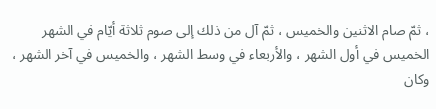، ثمّ صام الاثنين والخميس ، ثمّ آل من ذلك إلى صوم ثلاثة أيّام في الشهر الخميس في أول الشهر ، والأربعاء في وسط الشهر ، والخميس في آخر الشهر ، وكان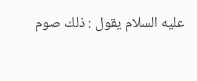عليه السلام يقول : ذلك صوم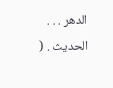الدهر . . . الحديث . (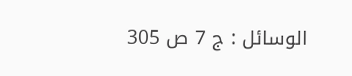الوسائل : ج 7 ص 305